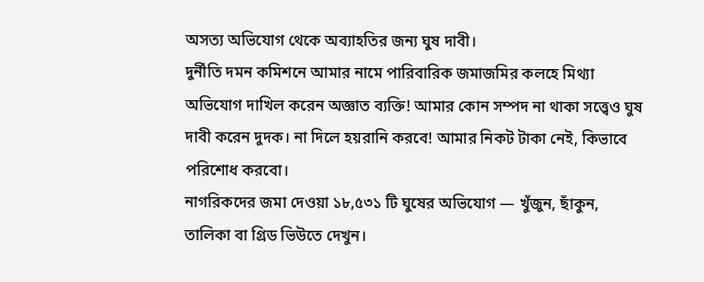অসত্য অভিযোগ থেকে অব্যাহতির জন্য ঘুষ দাবী।
দুর্নীতি দমন কমিশনে আমার নামে পারিবারিক জমাজমির কলহে মিথ্যা অভিযোগ দাখিল করেন অজ্ঞাত ব্যক্তি! আমার কোন সম্পদ না থাকা সত্ত্বেও ঘুষ দাবী করেন দুদক। না দিলে হয়রানি করবে! আমার নিকট টাকা নেই, কিভাবে পরিশোধ করবো।
নাগরিকদের জমা দেওয়া ১৮,৫৩১ টি ঘুষের অভিযোগ — খুঁজুন, ছাঁকুন, তালিকা বা গ্রিড ভিউতে দেখুন।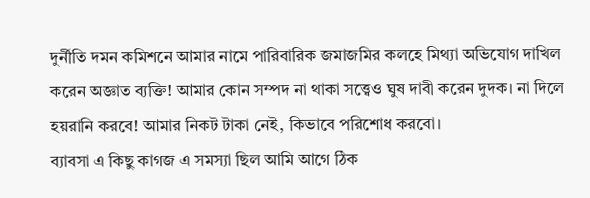দুর্নীতি দমন কমিশনে আমার নামে পারিবারিক জমাজমির কলহে মিথ্যা অভিযোগ দাখিল করেন অজ্ঞাত ব্যক্তি! আমার কোন সম্পদ না থাকা সত্ত্বেও ঘুষ দাবী করেন দুদক। না দিলে হয়রানি করবে! আমার নিকট টাকা নেই, কিভাবে পরিশোধ করবো।
ব্যাবসা এ কিছু কাগজ এ সমস্যা ছিল আমি আগে ঠিক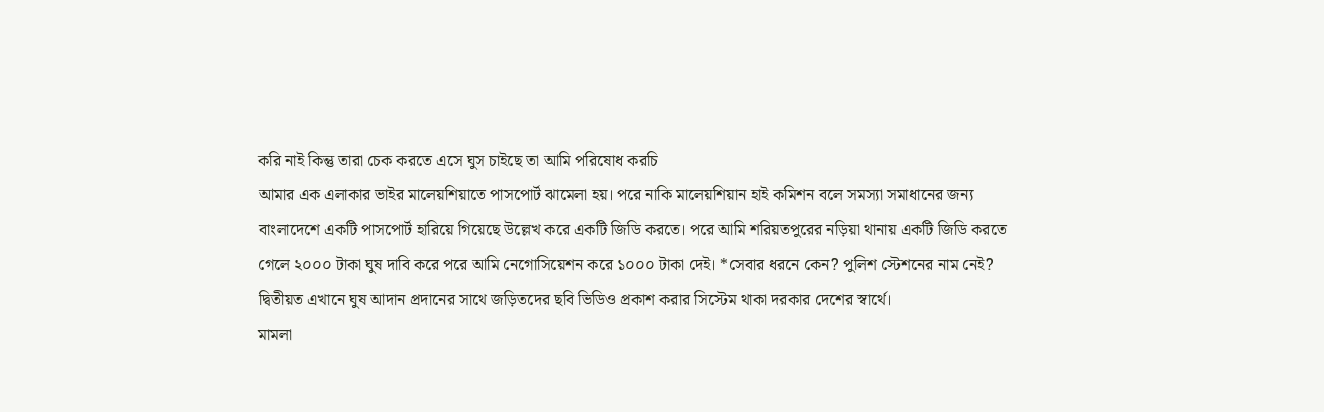করি নাই কিন্তু তারা চেক করতে এসে ঘুস চাইছে তা আমি পরিষোধ করচি
আমার এক এলাকার ভাইর মালেয়শিয়াতে পাসপোর্ট ঝামেলা হয়। পরে নাকি মালেয়শিয়ান হাই কমিশন বলে সমস্যা সমাধানের জন্য বাংলাদেশে একটি পাসপোর্ট হারিয়ে গিয়েছে উল্লেখ করে একটি জিডি করতে। পরে আমি শরিয়তপুরের নড়িয়া থানায় একটি জিডি করতে গেলে ২০০০ টাকা ঘুষ দাবি করে পরে আমি নেগোসিয়েশন করে ১০০০ টাকা দেই। *সেবার ধরনে কেন? পুলিশ স্টেশনের নাম নেই? দ্বিতীয়ত এখানে ঘুষ আদান প্রদানের সাথে জড়িতদের ছবি ভিডিও প্রকাশ করার সিস্টেম থাকা দরকার দেশের স্বার্থে।
মামলা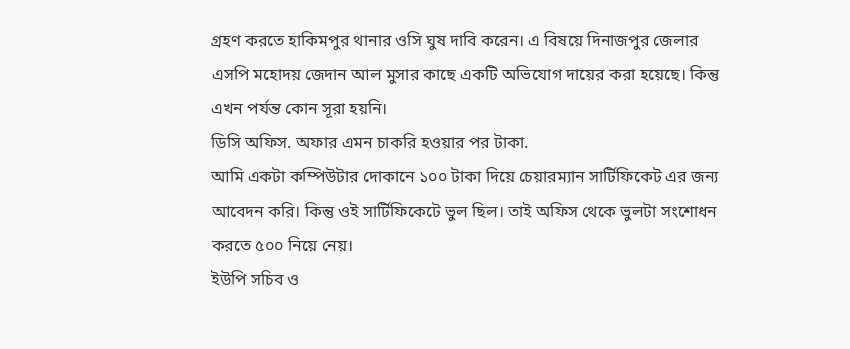গ্রহণ করতে হাকিমপুর থানার ওসি ঘুষ দাবি করেন। এ বিষয়ে দিনাজপুর জেলার এসপি মহোদয় জেদান আল মুসার কাছে একটি অভিযোগ দায়ের করা হয়েছে। কিন্তু এখন পর্যন্ত কোন সূরা হয়নি।
ডিসি অফিস. অফার এমন চাকরি হওয়ার পর টাকা.
আমি একটা কম্পিউটার দোকানে ১০০ টাকা দিয়ে চেয়ারম্যান সার্টিফিকেট এর জন্য আবেদন করি। কিন্তু ওই সার্টিফিকেটে ভুল ছিল। তাই অফিস থেকে ভুলটা সংশোধন করতে ৫০০ নিয়ে নেয়।
ইউপি সচিব ও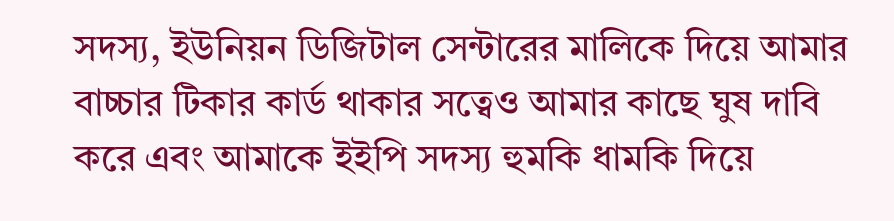সদস্য, ইউনিয়ন ডিজিটাল সেন্টারের মালিকে দিয়ে আমার বাচ্চার টিকার কার্ড থাকার সত্বেও আমার কাছে ঘুষ দাবি করে এবং আমাকে ইইপি সদস্য হুমকি ধামকি দিয়ে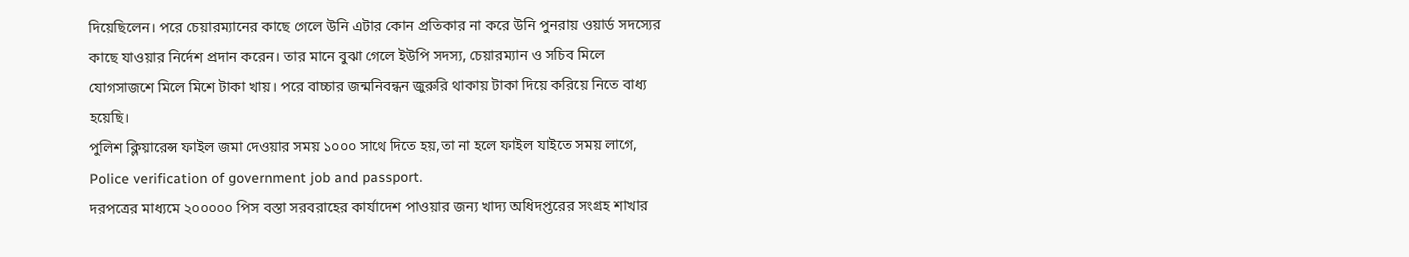দিয়েছিলেন। পরে চেয়ারম্যানের কাছে গেলে উনি এটার কোন প্রতিকার না করে উনি পুনরায় ওয়ার্ড সদস্যের কাছে যাওয়ার নির্দেশ প্রদান করেন। তার মানে বুঝা গেলে ইউপি সদস্য, চেয়ারম্যান ও সচিব মিলে যোগসাজশে মিলে মিশে টাকা খায়। পরে বাচ্চার জন্মনিবন্ধন জুরুরি থাকায় টাকা দিয়ে করিয়ে নিতে বাধ্য হয়েছি।
পুলিশ ক্লিয়ারেন্স ফাইল জমা দেওয়ার সময় ১০০০ সাথে দিতে হয়,তা না হলে ফাইল যাইতে সময় লাগে,
Police verification of government job and passport.
দরপত্রের মাধ্যমে ২০০০০০ পিস বস্তা সরবরাহের কার্যাদেশ পাওয়ার জন্য খাদ্য অধিদপ্তরের সংগ্রহ শাখার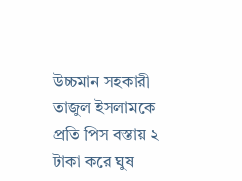উচ্চমান সহকারী তাজুল ইসলামকে প্রতি পিস বস্তায় ২ টাকা করে ঘুষ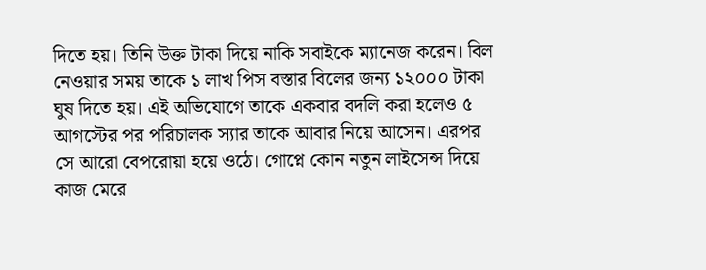দিতে হয়। তিনি উক্ত টাকা দিয়ে নাকি সবাইকে ম্যানেজ করেন। বিল নেওয়ার সময় তাকে ১ লাখ পিস বস্তার বিলের জন্য ১২০০০ টাকা ঘুষ দিতে হয়। এই অভিযোগে তাকে একবার বদলি করা হলেও ৫ আগস্টের পর পরিচালক স্যার তাকে আবার নিয়ে আসেন। এরপর সে আরো বেপরোয়া হয়ে ওঠে। গোপ্নে কোন নতুন লাইসেন্স দিয়ে কাজ মেরে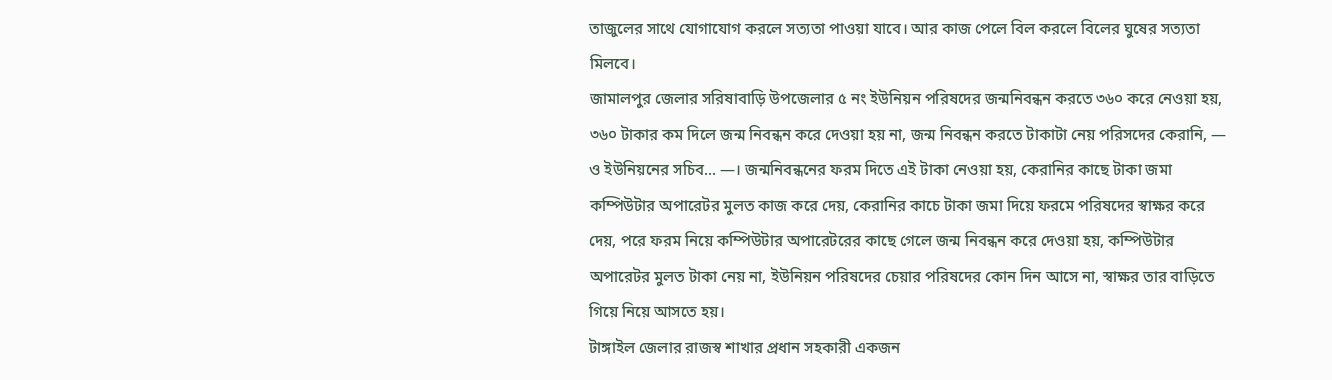তাজুলের সাথে যোগাযোগ করলে সত্যতা পাওয়া যাবে। আর কাজ পেলে বিল করলে বিলের ঘুষের সত্যতা মিলবে।
জামালপুর জেলার সরিষাবাড়ি উপজেলার ৫ নং ইউনিয়ন পরিষদের জন্মনিবন্ধন করতে ৩৬০ করে নেওয়া হয়, ৩৬০ টাকার কম দিলে জন্ম নিবন্ধন করে দেওয়া হয় না, জন্ম নিবন্ধন করতে টাকাটা নেয় পরিসদের কেরানি, — ও ইউনিয়নের সচিব... —। জন্মনিবন্ধনের ফরম দিতে এই টাকা নেওয়া হয়, কেরানির কাছে টাকা জমা কম্পিউটার অপারেটর মুলত কাজ করে দেয়, কেরানির কাচে টাকা জমা দিয়ে ফরমে পরিষদের স্বাক্ষর করে দেয়, পরে ফরম নিয়ে কম্পিউটার অপারেটরের কাছে গেলে জন্ম নিবন্ধন করে দেওয়া হয়, কম্পিউটার অপারেটর মুলত টাকা নেয় না, ইউনিয়ন পরিষদের চেয়ার পরিষদের কোন দিন আসে না, স্বাক্ষর তার বাড়িতে গিয়ে নিয়ে আসতে হয়।
টাঙ্গাইল জেলার রাজস্ব শাখার প্রধান সহকারী একজন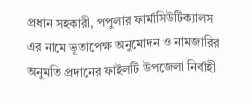প্রধান সহকারী, পপুলার ফার্মাসিউটিক্যালস এর নামে ভূতাপেক্ষ অনুমোদন ও নামজারির অনুমতি প্রদানের ফাইলটি উপজেলা নির্বাহী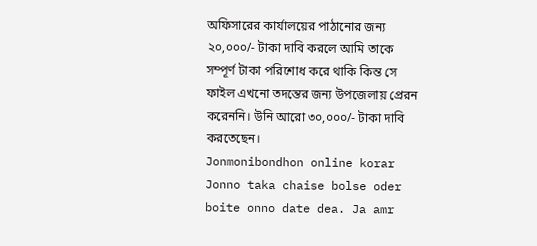অফিসারের কার্যালয়ের পাঠানোর জন্য ২০,০০০/- টাকা দাবি করলে আমি তাকে সম্পূর্ণ টাকা পরিশোধ করে থাকি কিন্ত সে ফাইল এখনো তদন্তের জন্য উপজেলায় প্রেরন করেননি। উনি আরো ৩০,০০০/- টাকা দাবি করতেছেন।
Jonmonibondhon online korar Jonno taka chaise bolse oder boite onno date dea. Ja amr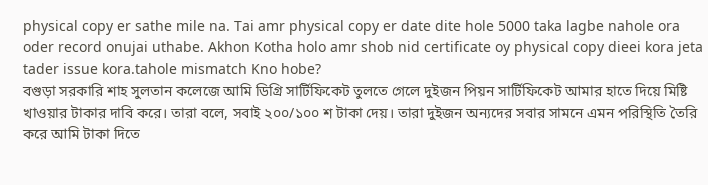physical copy er sathe mile na. Tai amr physical copy er date dite hole 5000 taka lagbe nahole ora oder record onujai uthabe. Akhon Kotha holo amr shob nid certificate oy physical copy dieei kora jeta tader issue kora.tahole mismatch Kno hobe?
বগুড়া সরকারি শাহ সুলতান কলেজে আমি ডিগ্রি সার্টিফিকেট তুলতে গেলে দুইজন পিয়ন সার্টিফিকেট আমার হাতে দিয়ে মিষ্টি খাওয়ার টাকার দাবি করে। তারা বলে, সবাই ২০০/১০০ শ টাকা দেয়। তারা দুইজন অন্যদের সবার সামনে এমন পরিস্থিতি তৈরি করে আমি টাকা দিতে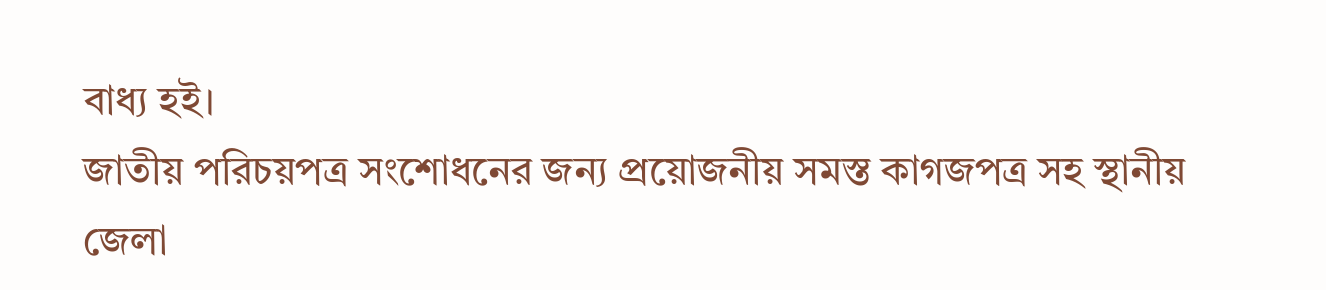বাধ্য হই।
জাতীয় পরিচয়পত্র সংশোধনের জন্য প্রয়োজনীয় সমস্ত কাগজপত্র সহ স্থানীয় জেলা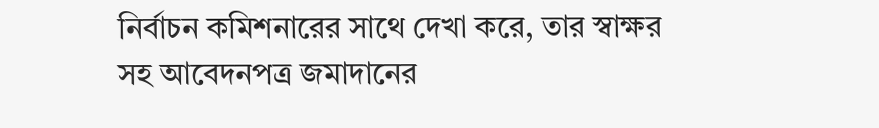নির্বাচন কমিশনারের সাথে দেখা করে, তার স্বাক্ষর সহ আবেদনপত্র জমাদানের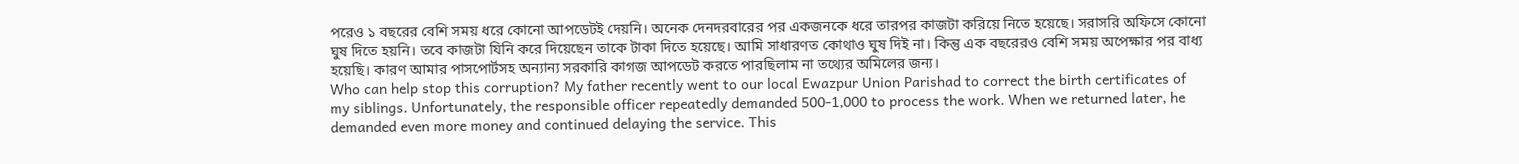পরেও ১ বছরের বেশি সময় ধরে কোনো আপডেটই দেয়নি। অনেক দেনদরবারের পর একজনকে ধরে তারপর কাজটা করিয়ে নিতে হয়েছে। সরাসরি অফিসে কোনো ঘুষ দিতে হয়নি। তবে কাজটা যিনি করে দিয়েছেন তাকে টাকা দিতে হয়েছে। আমি সাধারণত কোথাও ঘুষ দিই না। কিন্তু এক বছরেরও বেশি সময় অপেক্ষার পর বাধ্য হয়েছি। কারণ আমার পাসপোর্টসহ অন্যান্য সরকারি কাগজ আপডেট করতে পারছিলাম না তথ্যের অমিলের জন্য।
Who can help stop this corruption? My father recently went to our local Ewazpur Union Parishad to correct the birth certificates of my siblings. Unfortunately, the responsible officer repeatedly demanded 500-1,000 to process the work. When we returned later, he demanded even more money and continued delaying the service. This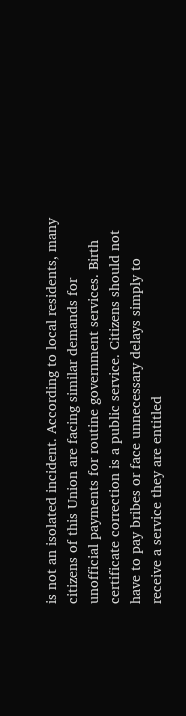is not an isolated incident. According to local residents, many citizens of this Union are facing similar demands for unofficial payments for routine government services. Birth certificate correction is a public service. Citizens should not have to pay bribes or face unnecessary delays simply to receive a service they are entitled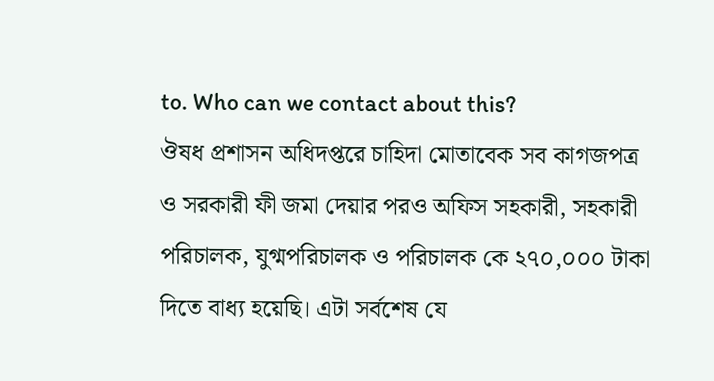to. Who can we contact about this?
ঔষধ প্রশাসন অধিদপ্তরে চাহিদা মোতাবেক সব কাগজপত্র ও সরকারী ফী জমা দেয়ার পরও অফিস সহকারী, সহকারী পরিচালক, যুগ্মপরিচালক ও পরিচালক কে ২৭০,০০০ টাকা দিতে বাধ্য হয়েছি। এটা সর্বশেষ যে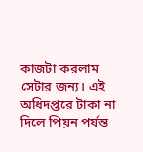কাজটা করলাম সেটার জন্য। এই অধিদপ্তরে টাকা না দিলে পিয়ন পর্যন্ত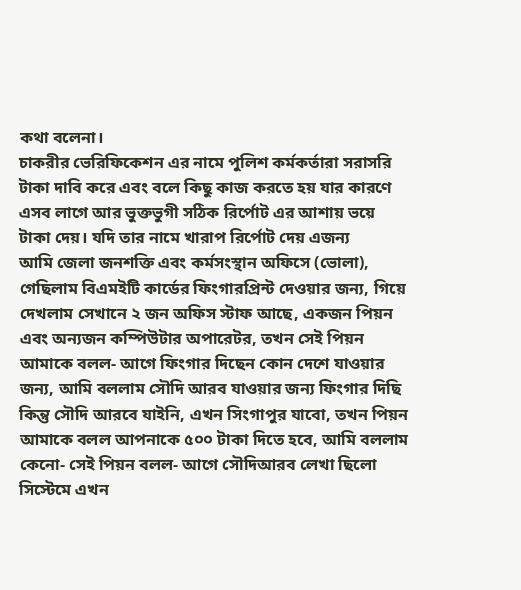কথা বলেনা।
চাকরীর ভেরিফিকেশন এর নামে পুলিশ কর্মকর্তারা সরাসরি টাকা দাবি করে এবং বলে কিছু কাজ করতে হয় যার কারণে এসব লাগে আর ভুক্তভুগী সঠিক রির্পোট এর আশায় ভয়ে টাকা দেয়। যদি তার নামে খারাপ রির্পোট দেয় এজন্য
আমি জেলা জনশক্তি এবং কর্মসংস্থান অফিসে (ভোলা), গেছিলাম বিএমইটি কার্ডের ফিংগারপ্রিন্ট দেওয়ার জন্য, গিয়ে দেখলাম সেখানে ২ জন অফিস স্টাফ আছে, একজন পিয়ন এবং অন্যজন কম্পিউটার অপারেটর, তখন সেই পিয়ন আমাকে বলল- আগে ফিংগার দিছেন কোন দেশে যাওয়ার জন্য, আমি বললাম সৌদি আরব যাওয়ার জন্য ফিংগার দিছি কিন্তু সৌদি আরবে যাইনি, এখন সিংগাপুর যাবো, তখন পিয়ন আমাকে বলল আপনাকে ৫০০ টাকা দিতে হবে, আমি বললাম কেনো- সেই পিয়ন বলল- আগে সৌদিআরব লেখা ছিলো সিস্টেমে এখন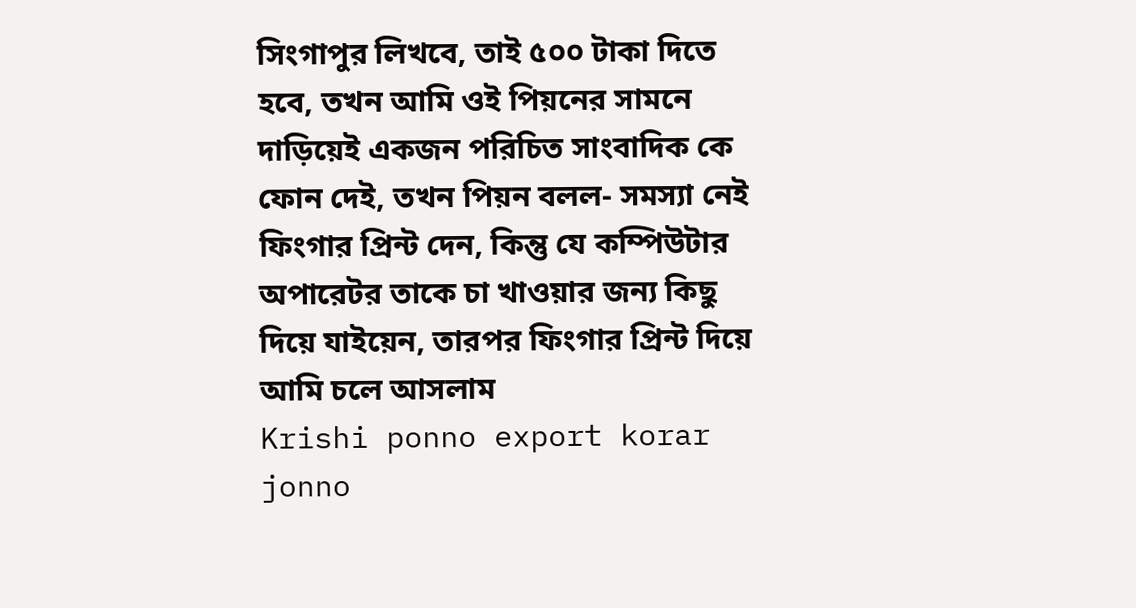সিংগাপুর লিখবে, তাই ৫০০ টাকা দিতে হবে, তখন আমি ওই পিয়নের সামনে দাড়িয়েই একজন পরিচিত সাংবাদিক কে ফোন দেই, তখন পিয়ন বলল- সমস্যা নেই ফিংগার প্রিন্ট দেন, কিন্তু যে কম্পিউটার অপারেটর তাকে চা খাওয়ার জন্য কিছু দিয়ে যাইয়েন, তারপর ফিংগার প্রিন্ট দিয়ে আমি চলে আসলাম
Krishi ponno export korar jonno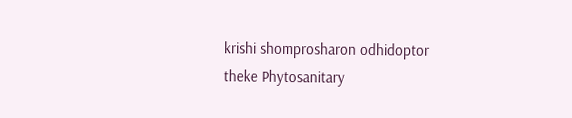krishi shomprosharon odhidoptor theke Phytosanitary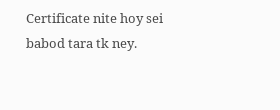Certificate nite hoy sei babod tara tk ney.